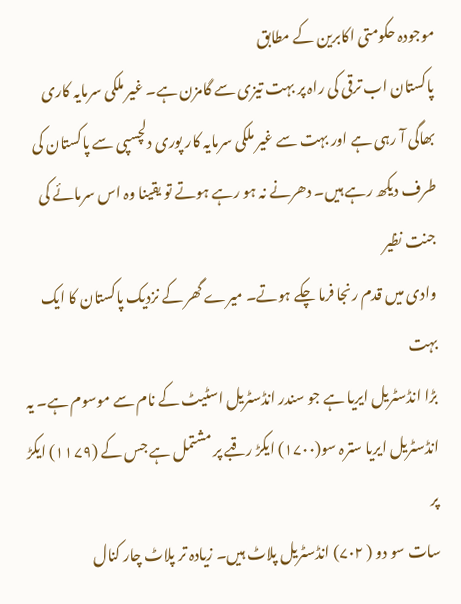موجودہ حکومتی اکابرین کے مطابق
پاکستان اب ترقی کی راہ پر بہت تیزی سے گامزن ہے۔ غیر ملکی سرمایہ کاری
بھاگی آ رہی ہے اور بہت سے غیر ملکی سرمایہ کار پوری دلچسپی سے پاکستان کی
طرف دیکھ رہے ہیں۔ دھرنے نہ ہو رہے ہوتے تو یقینا وہ اس سرمائے کی جنت نظیر
وادی میں قدم رنجا فرما چکے ہوتے۔ میرے گھر کے نزدیک پاکستان کا ایک بہت
بڑا انڈسٹریل ایریا ہے جو سندر انڈسٹریل اسٹیٹ کے نام سے موسوم ہے۔ یہ
انڈسٹریل ایریا سترہ سو(۱۷۰۰) ایکڑ رقبے پر مشتمل ہے جس کے (۱۱۷۹) ایکڑ پر
سات سو دو ( ۷۰۲) انڈسٹریل پلاٹ ہیں۔ زیادہ تر پلاٹ چار کنال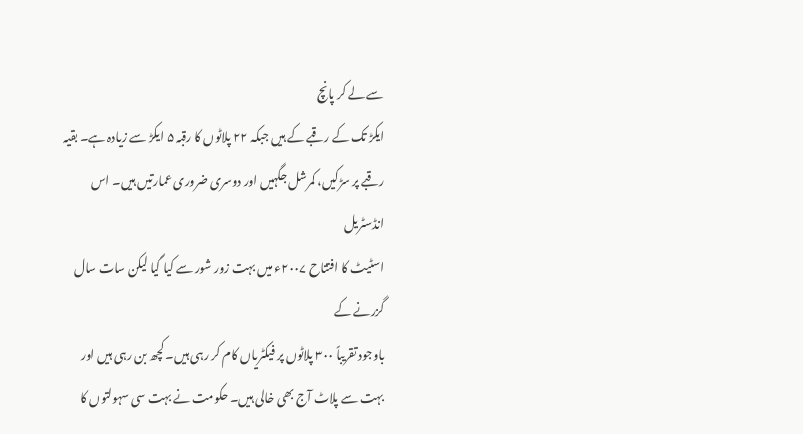سے لے کر پانچ
ایکڑ تک کے رقبے کے ہیں جبکہ ۲۲ پلاٹوں کا رقبہ ۵ ایکڑ سے زیادہ ہے۔ بقیہ
رقبے پر سڑکیں، کمرشل جگہیں اور دوسری ضروری عمارتیں ہیں۔ اس انڈسٹریل
اسٹیٹ کا افتتاح ۲۰۰۷ء میں بہت زور شور سے کیا گیا لیکن سات سال گزرنے کے
باوجود تقریباً ۳۰۰ پلاٹوں پر فیکٹریاں کام کر رہی ہیں۔ کچھ بن رہی ہیں اور
بہت سے پلاٹ آج بھی خالی ہیں۔ حکومت نے بہت سی سہولتوں کا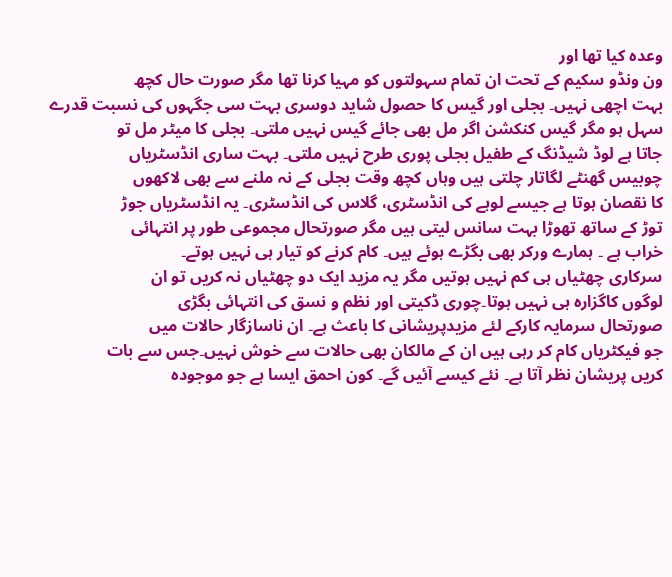وعدہ کیا تھا اور
ون ونڈو سکیم کے تحت ان تمام سہولتوں کو مہیا کرنا تھا مگر صورت حال کچھ
بہت اچھی نہیں۔ بجلی اور گیس کا حصول شاید دوسری بہت سی جگہوں کی نسبت قدرے
سہل ہو مگر گیس کنکشن اگر مل بھی جائے گیس نہیں ملتی۔ بجلی کا میٹر مل تو
جاتا ہے لوڈ شیڈنگ کے طفیل بجلی پوری طرح نہیں ملتی۔ بہت ساری انڈسٹریاں
چوبیس گھنٹے لگاتار چلتی ہیں وہاں کچھ وقت بجلی کے نہ ملنے سے بھی لاکھوں
کا نقصان ہوتا ہے جیسے لوہے کی انڈسٹری، گلاس کی انڈسٹری۔ یہ انڈسٹریاں جوڑ
توڑ کے ساتھ تھوڑا بہت سانس لیتی ہیں مگر صورتحال مجموعی طور پر انتہائی
خراب ہے ۔ ہمارے ورکر بھی بگڑے ہوئے ہیں۔ کام کرنے کو تیار ہی نہیں ہوتے۔
سرکاری چھٹیاں ہی کم نہیں ہوتیں مگر یہ مزید ایک دو چھٹیاں نہ کریں تو ان
لوگوں کاگزارہ ہی نہیں ہوتا۔چوری ڈکیتی اور نظم و نسق کی انتہائی بگڑی
صورتحال سرمایہ کارکے لئے مزیدپریشانی کا باعث ہے۔ ان ناسازگار حالات میں
جو فیکٹریاں کام کر رہی ہیں ان کے مالکان بھی حالات سے خوش نہیں۔جس سے بات
کریں پریشان نظر آتا ہے۔ نئے کیسے آئیں گے۔ کون احمق ایسا ہے جو موجودہ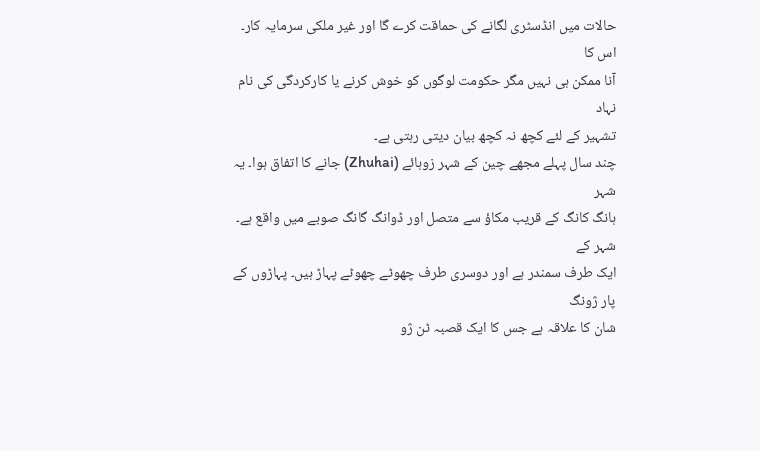حالات میں انڈسٹری لگانے کی حماقت کرے گا اور غیر ملکی سرمایہ کار۔ اس کا
آنا ممکن ہی نہیں مگر حکومت لوگوں کو خوش کرنے یا کارکردگی کی نام نہاد
تشہیر کے لئے کچھ نہ کچھ بیان دیتی رہتی ہے۔
چند سال پہلے مجھے چین کے شہر زوہائے (Zhuhai) جانے کا اتفاق ہوا۔ یہ شہر
ہانگ کانگ کے قریب مکاؤ سے متصل اور ڈوانگ گانگ صوبے میں واقع ہے۔ شہر کے
ایک طرف سمندر ہے اور دوسری طرف چھوٹے چھوٹے پہاڑ ہیں۔ پہاڑوں کے پار ژونگ
شان کا علاقہ ہے جس کا ایک قصبہ ٹن ژو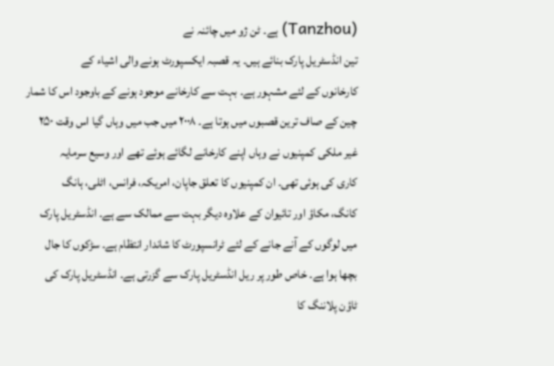(Tanzhou) ہے۔ ٹن ژو میں چائنہ نے
تین انڈسٹریل پارک بنائے ہیں۔ یہ قصبہ ایکسپورٹ ہونے والی اشیاء کے
کارخانوں کے لئے مشہور ہے۔ بہت سے کارخانے موجود ہونے کے باوجود اس کا شمار
چین کے صاف ترین قصبوں میں ہوتا ہے۔ ۲۰۰۸ میں جب میں وہاں گیا اس وقت ۲۵۰
غیر ملکی کمپنیوں نے وہاں اپنے کارخانے لگائے ہوئے تھے اور وسیع سرمایہ
کاری کی ہوئی تھی۔ ان کمپنیوں کا تعلق جاپان، امریکہ، فرانس، اٹلی، ہانگ
کانگ، مکاؤ اور تائیوان کے علاوہ دیگر بہت سے ممالک سے ہے۔ انڈسٹریل پارک
میں لوگوں کے آنے جانے کے لئے ٹرانسپورٹ کا شاندار انتظام ہے۔ سڑکوں کا جال
بچھا ہوا ہے۔ خاص طور پر ریل انڈسٹریل پارک سے گزرتی ہے۔ انڈسٹریل پارک کی
ٹاؤن پلاننگ کا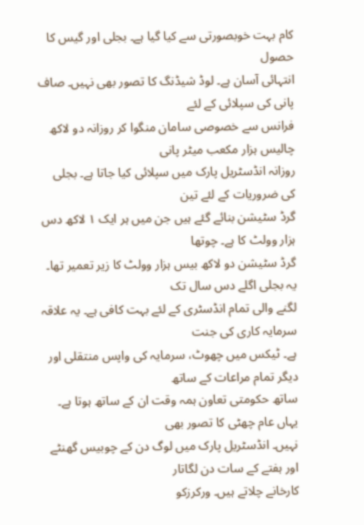کام بہت خوبصورتی سے کیا گیا ہے۔ بجلی اور گیس کا حصول
انتہائی آسان ہے۔ لوڈ شیڈنگ کا تصور بھی نہیں۔ صاف پانی کی سپلائی کے لئے
فرانس سے خصوصی سامان منگوا کر روزانہ دو لاکھ چالیس ہزار مکعب میٹر پانی
روزانہ انڈسٹریل پارک میں سپلائی کیا جاتا ہے۔ بجلی کی ضروریات کے لئے تین
گرڈ سٹیشن بنائے گئے ہیں جن میں ہر ایک ۱ لاکھ دس ہزار وولٹ کا ہے۔ چوتھا
گرڈ سٹیشن دو لاکھ بیس ہزار وولٹ کا زیر تعمیر تھا۔ یہ بجلی اگلے دس سال تک
لگنے والی تمام انڈسٹری کے لئے بہت کافی ہے۔ یہ علاقہ سرمایہ کاری کی جنت
ہے۔ ٹیکس میں چھوٹ، سرمایہ کی واپس منتقلی اور دیگر تمام مراعات کے ساتھ
ساتھ حکومتی تعاون ہمہ وقت ان کے ساتھ ہوتا ہے۔ یہاں عام چھٹی کا تصور بھی
نہیں۔ انڈسٹریل پارک میں لوگ دن کے چوبیس گھنٹے اور ہفتے کے سات دن لگاتار
کارخانے چلاتے ہیں۔ ورکرزکو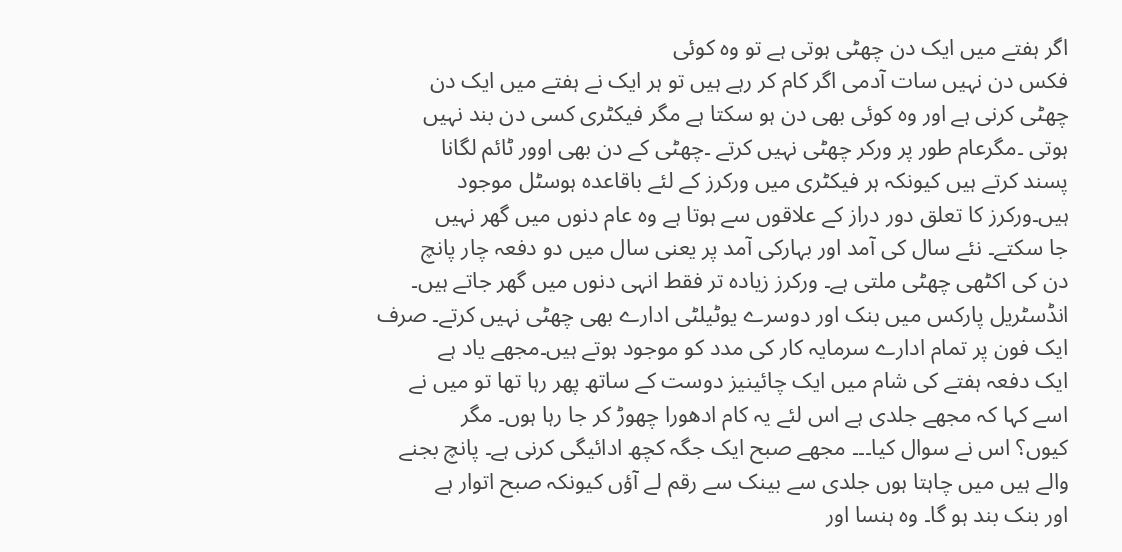اگر ہفتے میں ایک دن چھٹی ہوتی ہے تو وہ کوئی
فکس دن نہیں سات آدمی اگر کام کر رہے ہیں تو ہر ایک نے ہفتے میں ایک دن
چھٹی کرنی ہے اور وہ کوئی بھی دن ہو سکتا ہے مگر فیکٹری کسی دن بند نہیں
ہوتی ۔مگرعام طور پر ورکر چھٹی نہیں کرتے ۔چھٹی کے دن بھی اوور ٹائم لگانا
پسند کرتے ہیں کیونکہ ہر فیکٹری میں ورکرز کے لئے باقاعدہ ہوسٹل موجود
ہیں۔ورکرز کا تعلق دور دراز کے علاقوں سے ہوتا ہے وہ عام دنوں میں گھر نہیں
جا سکتے۔ نئے سال کی آمد اور بہارکی آمد پر یعنی سال میں دو دفعہ چار پانچ
دن کی اکٹھی چھٹی ملتی ہے۔ ورکرز زیادہ تر فقط انہی دنوں میں گھر جاتے ہیں۔
انڈسٹریل پارکس میں بنک اور دوسرے یوٹیلٹی ادارے بھی چھٹی نہیں کرتے۔ صرف
ایک فون پر تمام ادارے سرمایہ کار کی مدد کو موجود ہوتے ہیں۔مجھے یاد ہے
ایک دفعہ ہفتے کی شام میں ایک چائینیز دوست کے ساتھ پھر رہا تھا تو میں نے
اسے کہا کہ مجھے جلدی ہے اس لئے یہ کام ادھورا چھوڑ کر جا رہا ہوں۔ مگر
کیوں؟ اس نے سوال کیا۔۔۔ مجھے صبح ایک جگہ کچھ ادائیگی کرنی ہے۔ پانچ بجنے
والے ہیں میں چاہتا ہوں جلدی سے بینک سے رقم لے آؤں کیونکہ صبح اتوار ہے
اور بنک بند ہو گا۔ وہ ہنسا اور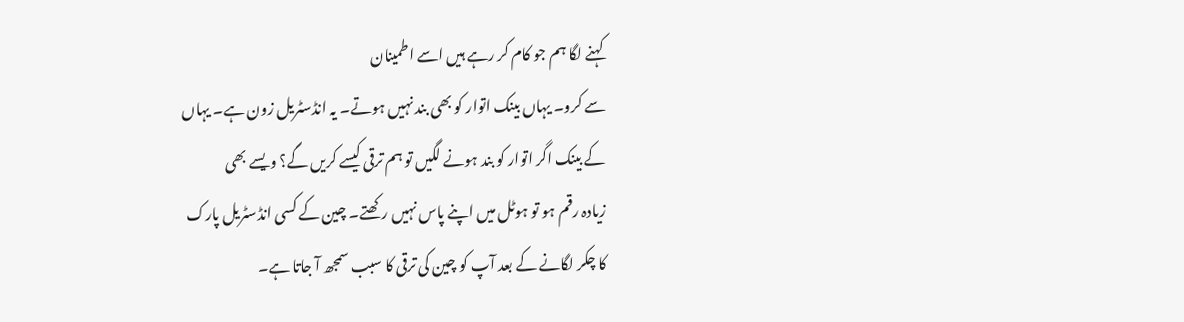کہنے لگا ہم جو کام کر رہے ہیں اسے اطمینان
سے کرو۔ یہاں بینک اتوار کو بھی بند نہیں ہوتے۔ یہ انڈسٹریل زون ہے۔ یہاں
کے بینک اگر اتوار کو بند ہونے لگیں تو ہم ترقی کیسے کریں گے؟ ویسے بھی
زیادہ رقم ہو تو ہوٹل میں اپنے پاس نہیں رکھتے۔ چین کے کسی انڈسٹریل پارک
کا چکر لگانے کے بعد آپ کو چین کی ترقی کا سبب سمجھ آ جاتا ہے۔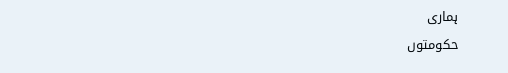ہماری
حکومتوں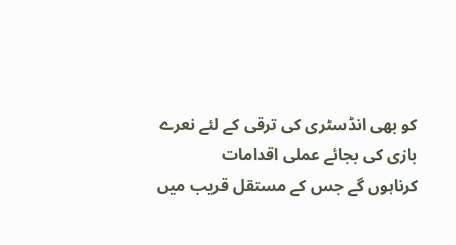کو بھی انڈسٹری کی ترقی کے لئے نعرے بازی کی بجائے عملی اقدامات
کرناہوں گے جس کے مستقل قریب میں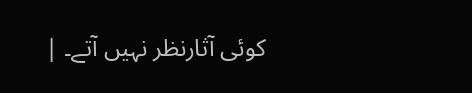کوئی آثارنظر نہیں آتے۔ |